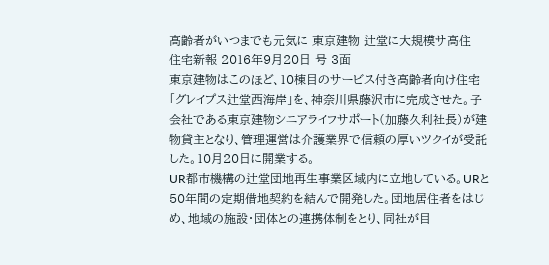高齢者がいつまでも元気に 東京建物 辻堂に大規模サ高住
住宅新報 2016年9月20日 号 3面
東京建物はこのほど、10棟目のサービス付き高齢者向け住宅「グレイプス辻堂西海岸」を、神奈川県藤沢市に完成させた。子会社である東京建物シニアライフサポート(加藤久利社長)が建物貸主となり、管理運営は介護業界で信頼の厚いツクイが受託した。10月20日に開業する。
UR都市機構の辻堂団地再生事業区域内に立地している。URと50年間の定期借地契約を結んで開発した。団地居住者をはじめ、地域の施設・団体との連携体制をとり、同社が目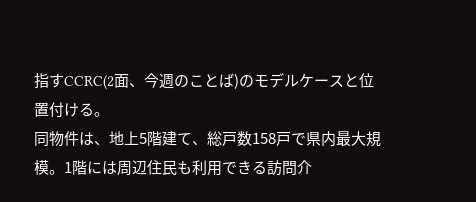指すCCRC(2面、今週のことば)のモデルケースと位置付ける。
同物件は、地上5階建て、総戸数158戸で県内最大規模。1階には周辺住民も利用できる訪問介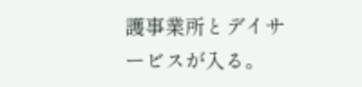護事業所とデイサービスが入る。